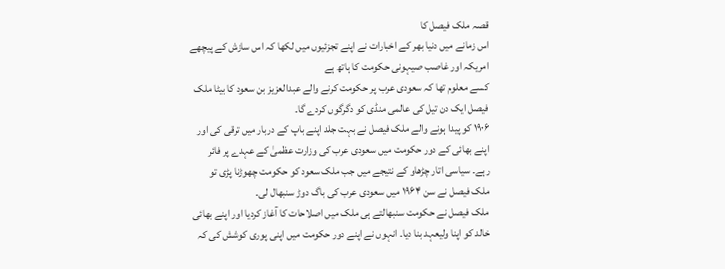قصہ ملک فیصل کا
اس زمانے میں دنیا بھر کے اخبارات نے اپنے تجزئیوں میں لکھا کہ اس سازش کے پیچھے امریکہ اور غاصب صیہونی حکومت کا ہاتھ ہے
کسے معلوم تھا کہ سعودی عرب پر حکومت کرنے والے عبدالعزیز بن سعود کا بیٹا ملک فیصل ایک دن تیل کی عالمی منڈی کو دگرگوں کردے گا۔
۱۹۰۶ کو پیدا ہونے والے ملک فیصل نے بہت جلد اپنے باپ کے دربار میں ترقی کی اور اپنے بھائی کے دور حکومت میں سعودی عرب کی وزارت عظمیٰ کے عہدے پر فائر رہے۔ سیاسی اتار چڑھاو کے نتیجے میں جب ملک سعود کو حکومت چھوڑنا پڑی تو ملک فیصل نے سن ۱۹۶۴ میں سعودی عرب کی باگ دوڑ سنبھال لی۔
ملک فیصل نے حکومت سنبھالتے ہی ملک میں اصلاحات کا آغاز کردیا اور اپنے بھائی خالد کو اپنا ولیعہد بنا دیا۔ انہوں نے اپنے دور حکومت میں اپنی پوری کوشش کی کہ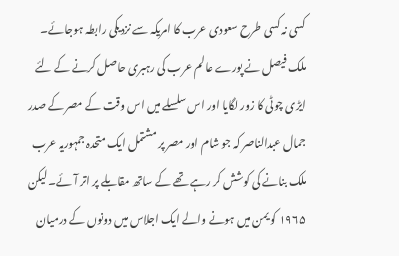کسی نہ کسی طرح سعودی عرب کا امریکہ سے نزدیکی رابطہ ہوجائے۔
ملک فیصل نے پورے عالم عرب کی رہبری حاصل کرنے کے لئے ایڑی چوٹی کا زور لگایا اور اس سلسلے میں اس وقت کے مصر کے صدر جمال عبدالناصر کہ جو شام اور مصر پر مشتمل ایک متحدہ جمہوریہ عرب ملک بنانے کی کوشش کر رہے تھے کے ساتھ مقابلے پر اتر آئے۔ لیکن ۱۹۶۵ کو یمن میں ہونے والے ایک اجلاس میں دونوں کے درمیان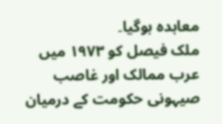معاہدہ ہوگیا۔
ملک فیصل کو ۱۹۷۳ میں عرب ممالک اور غاصب صیہونی حکومت کے درمیان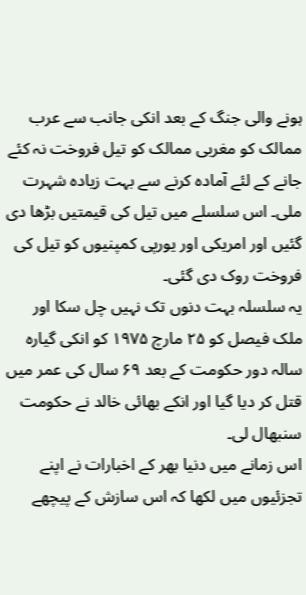ہونے والی جنگ کے بعد انکی جانب سے عرب ممالک کو مغربی ممالک کو تیل فروخت نہ کئے جانے کے لئے آمادہ کرنے سے بہت زیادہ شہرت ملی۔ اس سلسلے میں تیل کی قیمتیں بڑھا دی گئیں اور امریکی اور یورپی کمپنیوں کو تیل کی فروخت روک دی گئی۔
یہ سلسلہ بہت دنوں تک نہیں چل سکا اور ملک فیصل کو ۲۵ مارچ ۱۹۷۵ کو انکی گیارہ سالہ دور حکومت کے بعد ۶۹ سال کی عمر میں قتل کر دیا گیا اور انکے بھائی خالد نے حکومت سنبھال لی۔
اس زمانے میں دنیا بھر کے اخبارات نے اپنے تجزئیوں میں لکھا کہ اس سازش کے پیچھے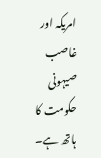امریکہ اور غاصب صیہونی حکومت کا ہاتھ ہے۔